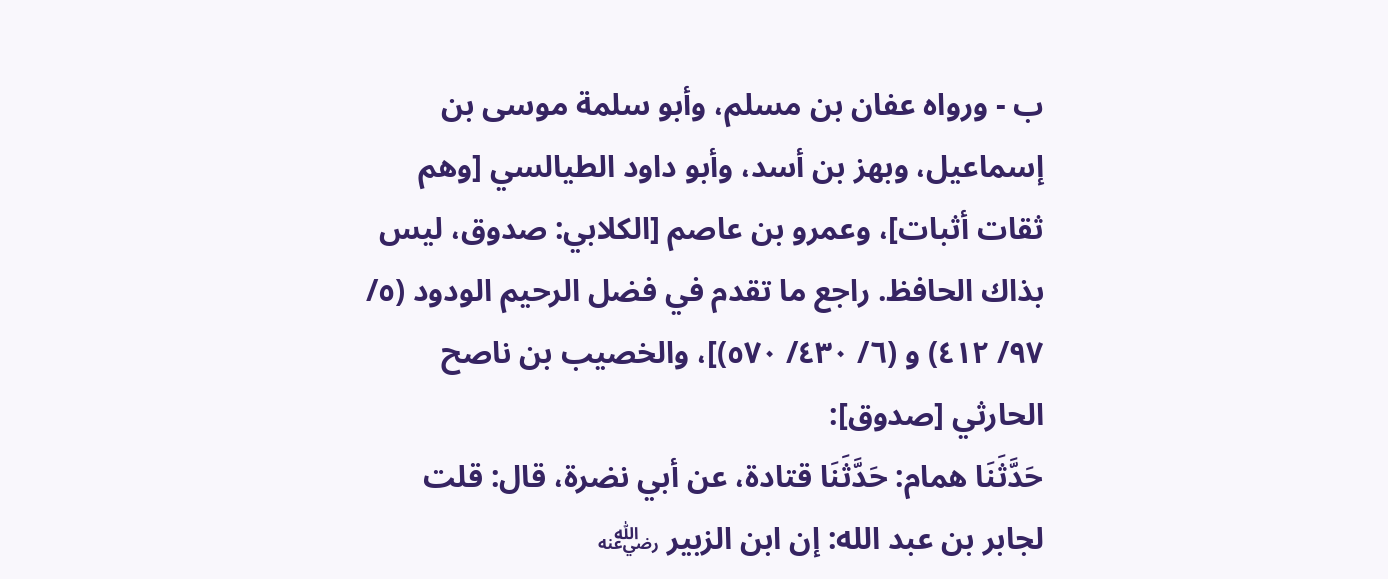ب - ورواه عفان بن مسلم، وأبو سلمة موسى بن إسماعيل، وبهز بن أسد، وأبو داود الطيالسي [وهم ثقات أثبات]، وعمرو بن عاصم [الكلابي: صدوق، ليس بذاك الحافظ. راجع ما تقدم في فضل الرحيم الودود (٥/ ٩٧/ ٤١٢) و (٦/ ٤٣٠/ ٥٧٠)]، والخصيب بن ناصح الحارثي [صدوق]:
حَدَّثَنَا همام: حَدَّثَنَا قتادة، عن أبي نضرة، قال: قلت لجابر بن عبد الله: إن ابن الزبير ﵁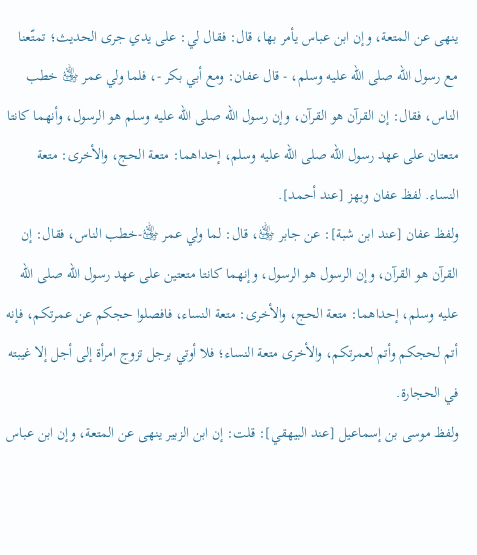ينهى عن المتعة، وإن ابن عباس يأمر بها، قال: فقال لي: على يدي جرى الحديث؛ تمتّعنا مع رسول الله صلى الله عليه وسلم، - قال عفان: ومع أبي بكر -، فلما ولي عمر ﵁ خطب الناس، فقال: إن القرآن هو القرآن، وإن رسول الله صلى الله عليه وسلم هو الرسول، وأنهما كانتا متعتان على عهد رسول الله صلى الله عليه وسلم، إحداهما: متعة الحج، والأخرى: متعة النساء. لفظ عفان وبهز [عند أحمد].
ولفظ عفان [عند ابن شبة]: عن جابر ﵁، قال: لما ولي عمر ﵁-خطب الناس، فقال: إن القرآن هو القرآن، وإن الرسول هو الرسول، وإنهما كانتا متعتين على عهد رسول الله صلى الله عليه وسلم، إحداهما: متعة الحج، والأخرى: متعة النساء، فافصلوا حجكم عن عمرتكم، فإنه أتم لحجكم وأتم لعمرتكم، والأخرى متعة النساء؛ فلا أوتي برجل تزوج امرأة إلى أجل إلا غيبته في الحجارة.
ولفظ موسى بن إسماعيل [عند البيهقي]: قلت: إن ابن الزبير ينهى عن المتعة، وإن ابن عباس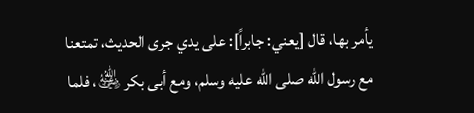يأمر بها، قال [يعني: جابراً]: على يدي جرى الحديث، تمتعنا مع رسول الله صلى الله عليه وسلم، ومع أبى بكر ﵁، فلما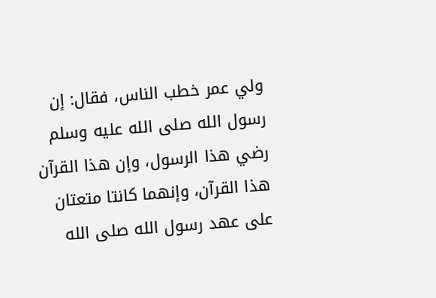ولي عمر خطب الناس، فقال: إن رسول الله صلى الله عليه وسلم رضي هذا الرسول، وإن هذا القرآن هذا القرآن، وإنهما كانتا متعتان على عهد رسول الله صلى الله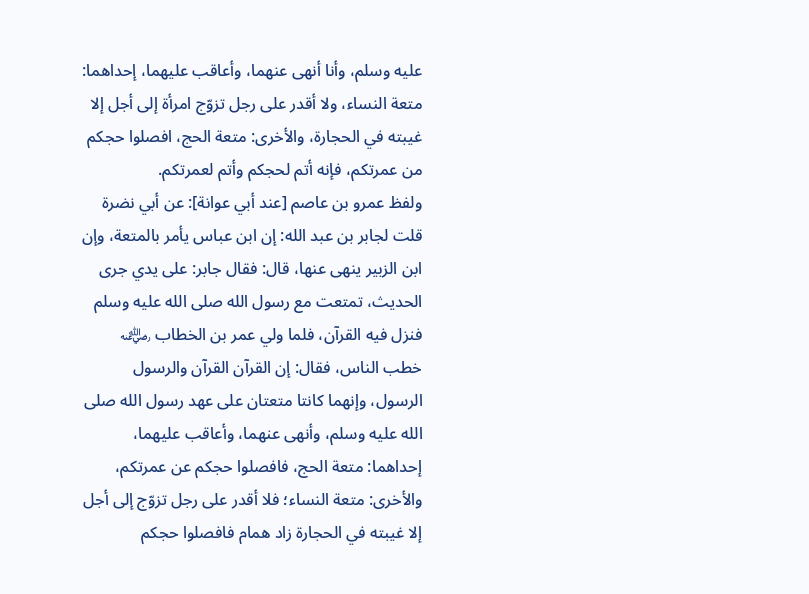عليه وسلم، وأنا أنهى عنهما، وأعاقب عليهما، إحداهما: متعة النساء، ولا أقدر على رجل تزوّج امرأة إلى أجل إلا غيبته في الحجارة، والأخرى: متعة الحج، افصلوا حجكم من عمرتكم، فإنه أتم لحجكم وأتم لعمرتكم.
ولفظ عمرو بن عاصم [عند أبي عوانة]: عن أبي نضرة قلت لجابر بن عبد الله: إن ابن عباس يأمر بالمتعة، وإن ابن الزبير ينهى عنها، قال: فقال جابر: على يدي جرى الحديث، تمتعت مع رسول الله صلى الله عليه وسلم فنزل فيه القرآن، فلما ولي عمر بن الخطاب ﵁ خطب الناس، فقال: إن القرآن القرآن والرسول الرسول، وإنهما كانتا متعتان على عهد رسول الله صلى الله عليه وسلم، وأنهى عنهما، وأعاقب عليهما، إحداهما: متعة الحج، فافصلوا حجكم عن عمرتكم، والأخرى: متعة النساء؛ فلا أقدر على رجل تزوّج إلى أجل إلا غيبته في الحجارة زاد همام فافصلوا حجكم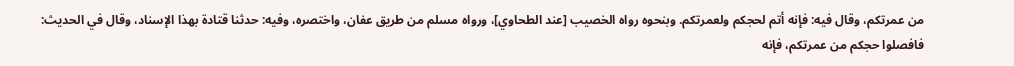من عمرتكم، وقال فيه: فإنه أتم لحجكم ولعمرتكم. وبنحوه رواه الخصيب [عند الطحاوي]، ورواه مسلم من طريق عفان، واختصره، وفيه: حدثنا قتادة بهذا الإسناد، وقال في الحديث: فافصلوا حجكم من عمرتكم، فإنه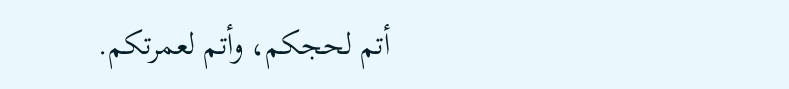أتم لحجكم، وأتم لعمرتكم.